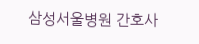삼성서울병원 간호사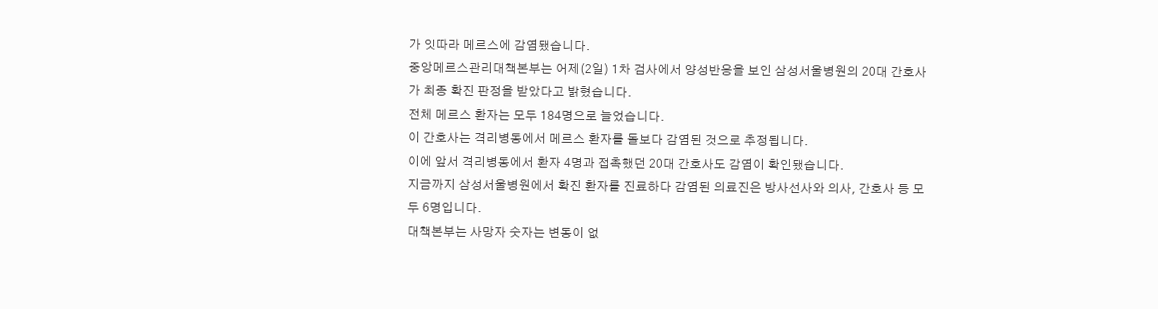가 잇따라 메르스에 감염됐습니다.
중앙메르스관리대책본부는 어제(2일) 1차 검사에서 양성반응을 보인 삼성서울병원의 20대 간호사가 최종 확진 판정을 받았다고 밝혔습니다.
전체 메르스 환자는 모두 184명으로 늘었습니다.
이 간호사는 격리병동에서 메르스 환자를 돌보다 감염된 것으로 추정됩니다.
이에 앞서 격리병동에서 환자 4명과 접촉했던 20대 간호사도 감염이 확인됐습니다.
지금까지 삼성서울병원에서 확진 환자를 진료하다 감염된 의료진은 방사선사와 의사, 간호사 등 모두 6명입니다.
대책본부는 사망자 숫자는 변동이 없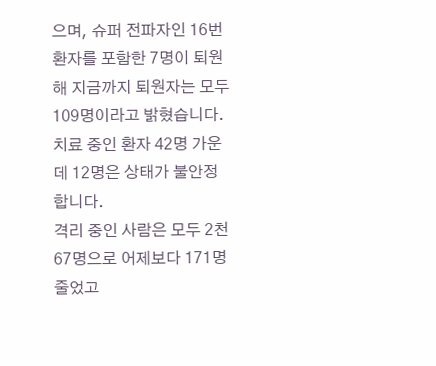으며, 슈퍼 전파자인 16번 환자를 포함한 7명이 퇴원해 지금까지 퇴원자는 모두 109명이라고 밝혔습니다.
치료 중인 환자 42명 가운데 12명은 상태가 불안정합니다.
격리 중인 사람은 모두 2천 67명으로 어제보다 171명 줄었고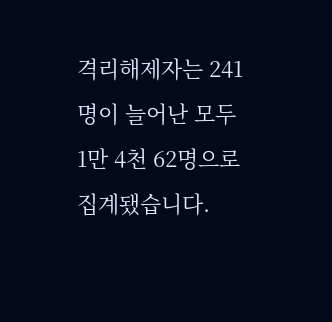격리해제자는 241명이 늘어난 모두 1만 4천 62명으로 집계됐습니다.